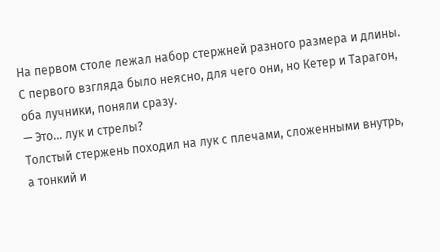На первом столе лежал набор стержней разного размера и длины. С первого взгляда было неясно, для чего они, но Кетер и Тарагон, оба лучники, поняли сразу.
— Это… лук и стрелы?
Толстый стержень походил на лук с плечами, сложенными внутрь, а тонкий и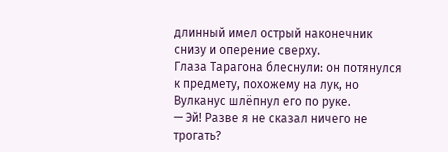длинный имел острый наконечник снизу и оперение сверху.
Глаза Тарагона блеснули: он потянулся к предмету, похожему на лук, но Вулканус шлёпнул его по руке.
— Эй! Разве я не сказал ничего не трогать?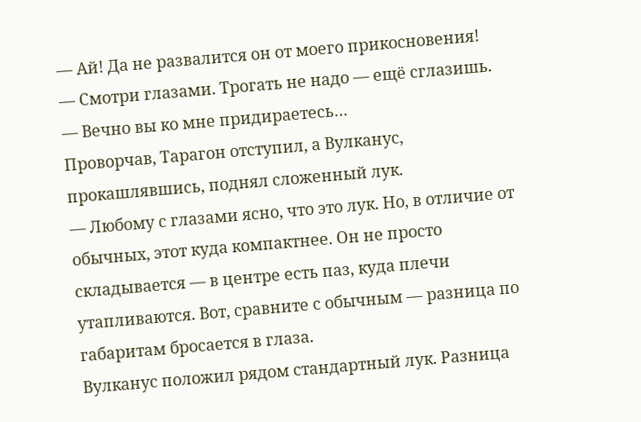— Ай! Да не развалится он от моего прикосновения!
— Смотри глазами. Трогать не надо — ещё сглазишь.
— Вечно вы ко мне придираетесь…
Проворчав, Тарагон отступил, а Вулканус, прокашлявшись, поднял сложенный лук.
— Любому с глазами ясно, что это лук. Но, в отличие от обычных, этот куда компактнее. Он не просто складывается — в центре есть паз, куда плечи утапливаются. Вот, сравните с обычным — разница по габаритам бросается в глаза.
Вулканус положил рядом стандартный лук. Разница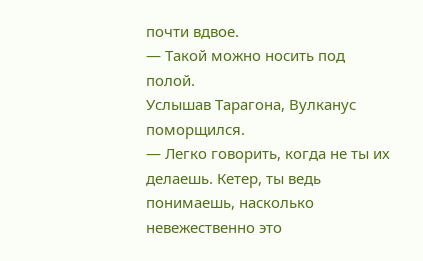почти вдвое.
— Такой можно носить под полой.
Услышав Тарагона, Вулканус поморщился.
— Легко говорить, когда не ты их делаешь. Кетер, ты ведь понимаешь, насколько невежественно это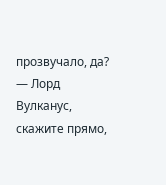прозвучало, да?
— Лорд Вулканус, скажите прямо,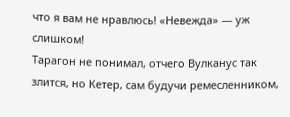что я вам не нравлюсь! «Невежда» — уж слишком!
Тарагон не понимал, отчего Вулканус так злится, но Кетер, сам будучи ремесленником,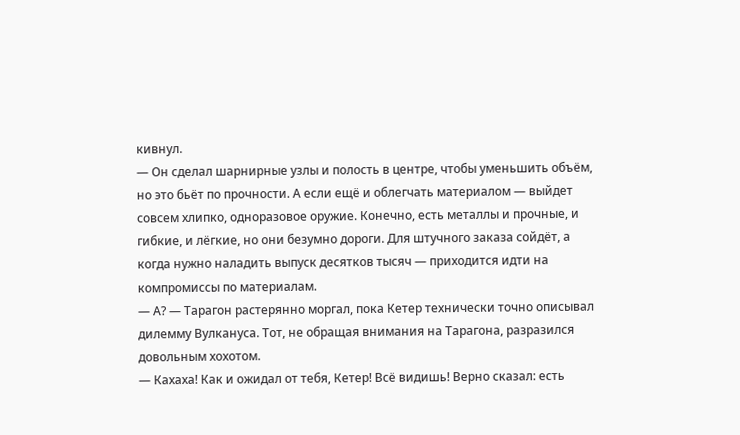кивнул.
— Он сделал шарнирные узлы и полость в центре, чтобы уменьшить объём, но это бьёт по прочности. А если ещё и облегчать материалом — выйдет совсем хлипко, одноразовое оружие. Конечно, есть металлы и прочные, и гибкие, и лёгкие, но они безумно дороги. Для штучного заказа сойдёт, а когда нужно наладить выпуск десятков тысяч — приходится идти на компромиссы по материалам.
— А? — Тарагон растерянно моргал, пока Кетер технически точно описывал дилемму Вулкануса. Тот, не обращая внимания на Тарагона, разразился довольным хохотом.
— Кахаха! Как и ожидал от тебя, Кетер! Всё видишь! Верно сказал: есть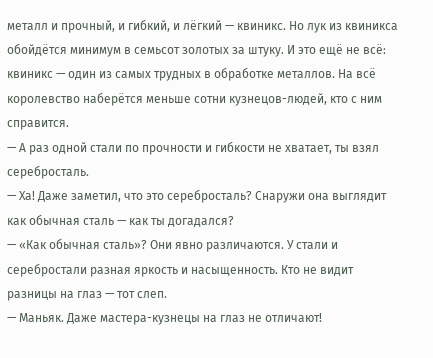металл и прочный, и гибкий, и лёгкий — квиникс. Но лук из квиникса обойдётся минимум в семьсот золотых за штуку. И это ещё не всё: квиникс — один из самых трудных в обработке металлов. На всё королевство наберётся меньше сотни кузнецов-людей, кто с ним справится.
— А раз одной стали по прочности и гибкости не хватает, ты взял серебросталь.
— Ха! Даже заметил, что это серебросталь? Снаружи она выглядит как обычная сталь — как ты догадался?
— «Как обычная сталь»? Они явно различаются. У стали и серебростали разная яркость и насыщенность. Кто не видит разницы на глаз — тот слеп.
— Маньяк. Даже мастера-кузнецы на глаз не отличают!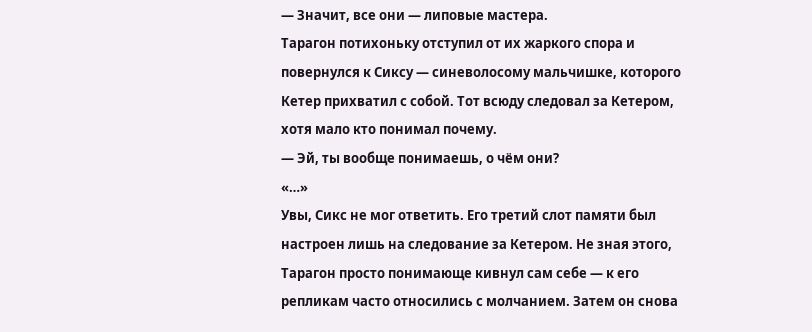— Значит, все они — липовые мастера.
Тарагон потихоньку отступил от их жаркого спора и повернулся к Сиксу — синеволосому мальчишке, которого Кетер прихватил с собой. Тот всюду следовал за Кетером, хотя мало кто понимал почему.
— Эй, ты вообще понимаешь, о чём они?
«…»
Увы, Сикс не мог ответить. Его третий слот памяти был настроен лишь на следование за Кетером. Не зная этого, Тарагон просто понимающе кивнул сам себе — к его репликам часто относились с молчанием. Затем он снова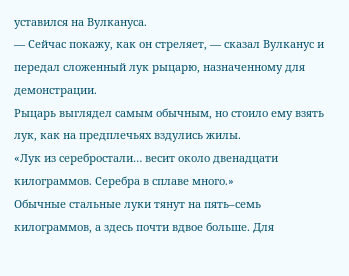уставился на Вулкануса.
— Сейчас покажу, как он стреляет, — сказал Вулканус и передал сложенный лук рыцарю, назначенному для демонстрации.
Рыцарь выглядел самым обычным, но стоило ему взять лук, как на предплечьях вздулись жилы.
«Лук из серебростали… весит около двенадцати килограммов. Серебра в сплаве много.»
Обычные стальные луки тянут на пять–семь килограммов, а здесь почти вдвое больше. Для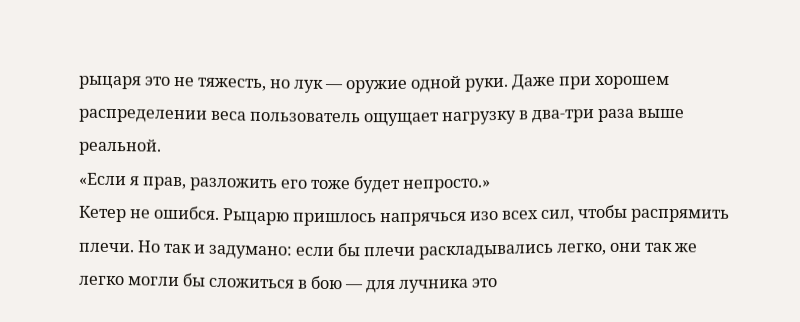рыцаря это не тяжесть, но лук — оружие одной руки. Даже при хорошем распределении веса пользователь ощущает нагрузку в два-три раза выше реальной.
«Если я прав, разложить его тоже будет непросто.»
Кетер не ошибся. Рыцарю пришлось напрячься изо всех сил, чтобы распрямить плечи. Но так и задумано: если бы плечи раскладывались легко, они так же легко могли бы сложиться в бою — для лучника это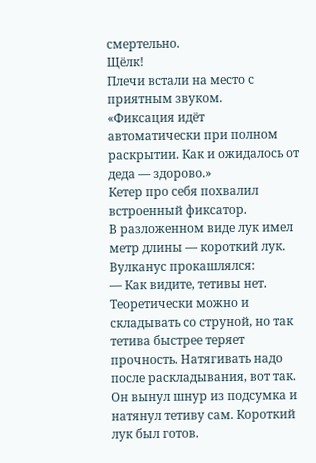смертельно.
Щёлк!
Плечи встали на место с приятным звуком.
«Фиксация идёт автоматически при полном раскрытии. Как и ожидалось от деда — здорово.»
Кетер про себя похвалил встроенный фиксатор.
В разложенном виде лук имел метр длины — короткий лук.
Вулканус прокашлялся:
— Как видите, тетивы нет. Теоретически можно и складывать со струной, но так тетива быстрее теряет прочность. Натягивать надо после раскладывания, вот так.
Он вынул шнур из подсумка и натянул тетиву сам. Короткий лук был готов.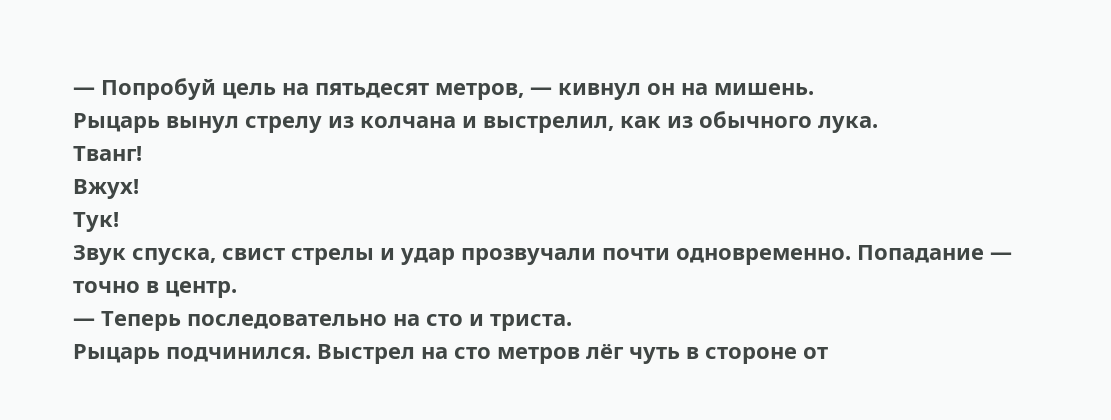— Попробуй цель на пятьдесят метров, — кивнул он на мишень.
Рыцарь вынул стрелу из колчана и выстрелил, как из обычного лука.
Тванг!
Вжух!
Тук!
Звук спуска, свист стрелы и удар прозвучали почти одновременно. Попадание — точно в центр.
— Теперь последовательно на сто и триста.
Рыцарь подчинился. Выстрел на сто метров лёг чуть в стороне от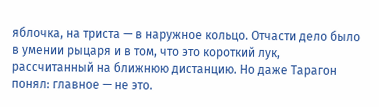яблочка, на триста — в наружное кольцо. Отчасти дело было в умении рыцаря и в том, что это короткий лук, рассчитанный на ближнюю дистанцию. Но даже Тарагон понял: главное — не это.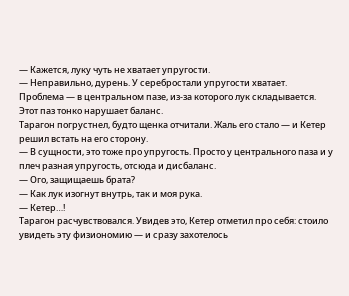— Кажется, луку чуть не хватает упругости.
— Неправильно, дурень. У серебростали упругости хватает. Проблема — в центральном пазе, из-за которого лук складывается. Этот паз тонко нарушает баланс.
Тарагон погрустнел, будто щенка отчитали. Жаль его стало — и Кетер решил встать на его сторону.
— В сущности, это тоже про упругость. Просто у центрального паза и у плеч разная упругость, отсюда и дисбаланс.
— Ого, защищаешь брата?
— Как лук изогнут внутрь, так и моя рука.
— Кетер…!
Тарагон расчувствовался. Увидев это, Кетер отметил про себя: стоило увидеть эту физиономию — и сразу захотелось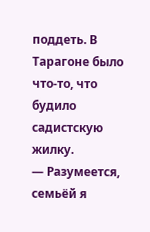поддеть. В Тарагоне было что-то, что будило садистскую жилку.
— Разумеется, семьёй я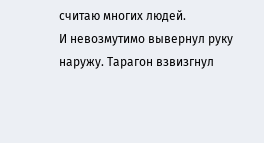считаю многих людей.
И невозмутимо вывернул руку наружу. Тарагон взвизгнул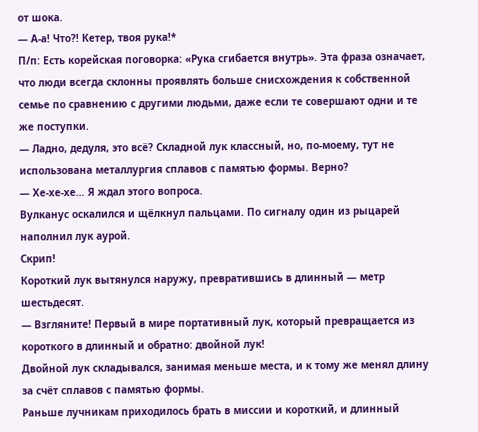от шока.
— А-а! Что?! Кетер, твоя рука!*
П/п: Есть корейская поговорка: «Рука сгибается внутрь». Эта фраза означает, что люди всегда склонны проявлять больше снисхождения к собственной семье по сравнению с другими людьми, даже если те совершают одни и те же поступки.
— Ладно, дедуля, это всё? Складной лук классный, но, по-моему, тут не использована металлургия сплавов с памятью формы. Верно?
— Хе-хе-хе… Я ждал этого вопроса.
Вулканус оскалился и щёлкнул пальцами. По сигналу один из рыцарей наполнил лук аурой.
Скрип!
Короткий лук вытянулся наружу, превратившись в длинный — метр шестьдесят.
— Взгляните! Первый в мире портативный лук, который превращается из короткого в длинный и обратно: двойной лук!
Двойной лук складывался, занимая меньше места, и к тому же менял длину за счёт сплавов с памятью формы.
Раньше лучникам приходилось брать в миссии и короткий, и длинный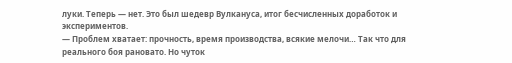луки. Теперь — нет. Это был шедевр Вулкануса, итог бесчисленных доработок и экспериментов.
— Проблем хватает: прочность, время производства, всякие мелочи… Так что для реального боя рановато. Но чуток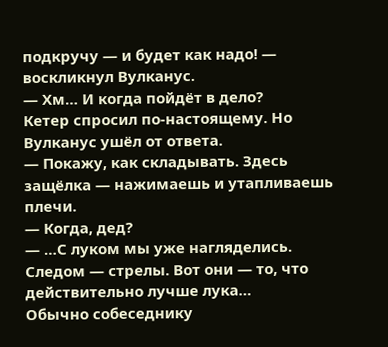подкручу — и будет как надо! — воскликнул Вулканус.
— Хм… И когда пойдёт в дело?
Кетер спросил по-настоящему. Но Вулканус ушёл от ответа.
— Покажу, как складывать. Здесь защёлка — нажимаешь и утапливаешь плечи.
— Когда, дед?
— …С луком мы уже нагляделись. Следом — стрелы. Вот они — то, что действительно лучше лука…
Обычно собеседнику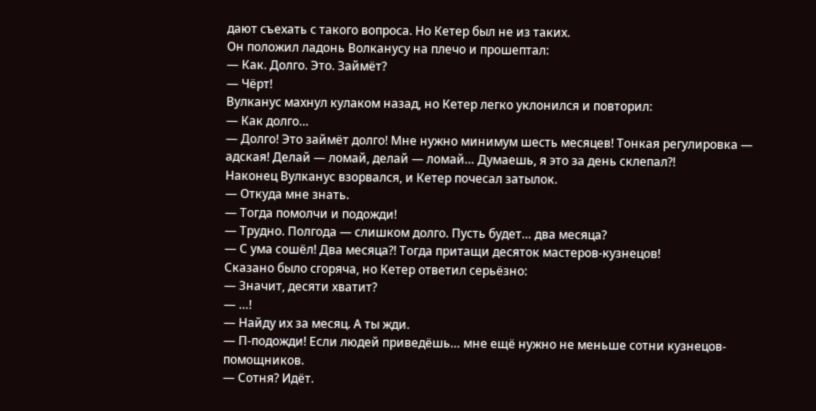дают съехать с такого вопроса. Но Кетер был не из таких.
Он положил ладонь Волканусу на плечо и прошептал:
— Как. Долго. Это. Займёт?
— Чёрт!
Вулканус махнул кулаком назад, но Кетер легко уклонился и повторил:
— Как долго…
— Долго! Это займёт долго! Мне нужно минимум шесть месяцев! Тонкая регулировка — адская! Делай — ломай, делай — ломай… Думаешь, я это за день склепал?!
Наконец Вулканус взорвался, и Кетер почесал затылок.
— Откуда мне знать.
— Тогда помолчи и подожди!
— Трудно. Полгода — слишком долго. Пусть будет… два месяца?
— С ума сошёл! Два месяца?! Тогда притащи десяток мастеров-кузнецов!
Сказано было сгоряча, но Кетер ответил серьёзно:
— Значит, десяти хватит?
— …!
— Найду их за месяц. А ты жди.
— П-подожди! Если людей приведёшь… мне ещё нужно не меньше сотни кузнецов-помощников.
— Сотня? Идёт.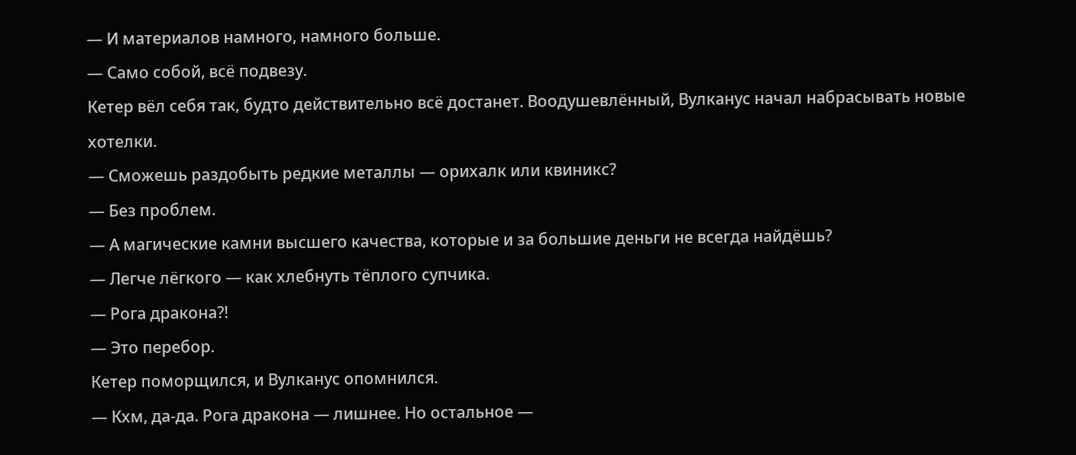— И материалов намного, намного больше.
— Само собой, всё подвезу.
Кетер вёл себя так, будто действительно всё достанет. Воодушевлённый, Вулканус начал набрасывать новые хотелки.
— Сможешь раздобыть редкие металлы — орихалк или квиникс?
— Без проблем.
— А магические камни высшего качества, которые и за большие деньги не всегда найдёшь?
— Легче лёгкого — как хлебнуть тёплого супчика.
— Рога дракона?!
— Это перебор.
Кетер поморщился, и Вулканус опомнился.
— Кхм, да-да. Рога дракона — лишнее. Но остальное —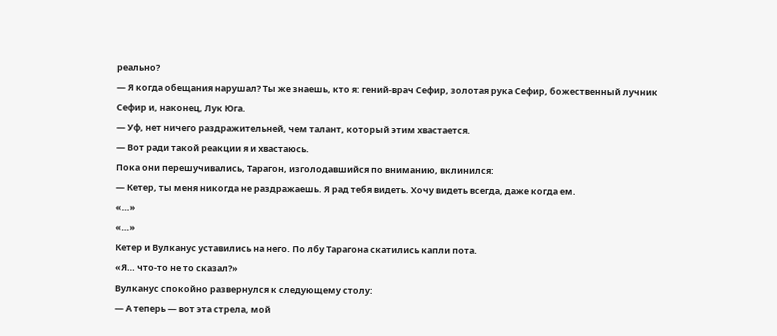реально?
— Я когда обещания нарушал? Ты же знаешь, кто я: гений-врач Сефир, золотая рука Сефир, божественный лучник Сефир и, наконец, Лук Юга.
— Уф, нет ничего раздражительней, чем талант, который этим хвастается.
— Вот ради такой реакции я и хвастаюсь.
Пока они перешучивались, Тарагон, изголодавшийся по вниманию, вклинился:
— Кетер, ты меня никогда не раздражаешь. Я рад тебя видеть. Хочу видеть всегда, даже когда ем.
«…»
«…»
Кетер и Вулканус уставились на него. По лбу Тарагона скатились капли пота.
«Я… что-то не то сказал?»
Вулканус спокойно развернулся к следующему столу:
— А теперь — вот эта стрела, мой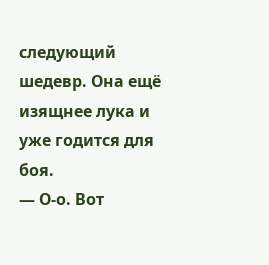следующий шедевр. Она ещё изящнее лука и уже годится для боя.
— О-о. Вот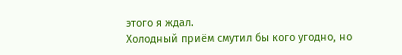этого я ждал.
Холодный приём смутил бы кого угодно, но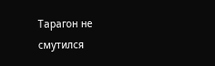Тарагон не смутился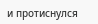и протиснулся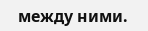между ними.